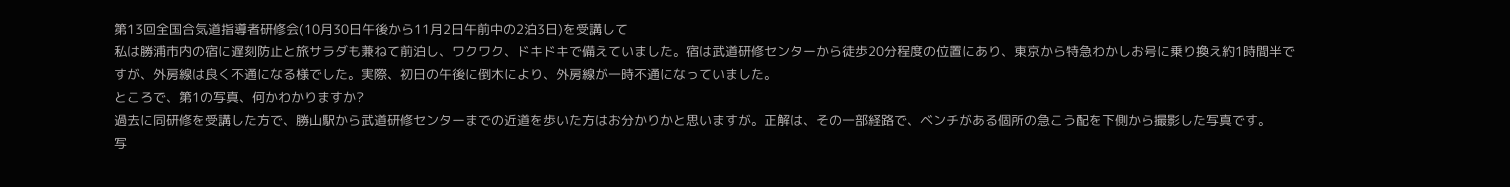第13回全国合気道指導者研修会(10月30日午後から11月2日午前中の2泊3日)を受講して
私は勝浦市内の宿に遅刻防止と旅サラダも兼ねて前泊し、ワクワク、ドキドキで備えていました。宿は武道研修センターから徒歩20分程度の位置にあり、東京から特急わかしお号に乗り換え約1時間半ですが、外房線は良く不通になる様でした。実際、初日の午後に倒木により、外房線が一時不通になっていました。
ところで、第1の写真、何かわかりますか?
過去に同研修を受講した方で、勝山駅から武道研修センターまでの近道を歩いた方はお分かりかと思いますが。正解は、その一部経路で、ベンチがある個所の急こう配を下側から撮影した写真です。
写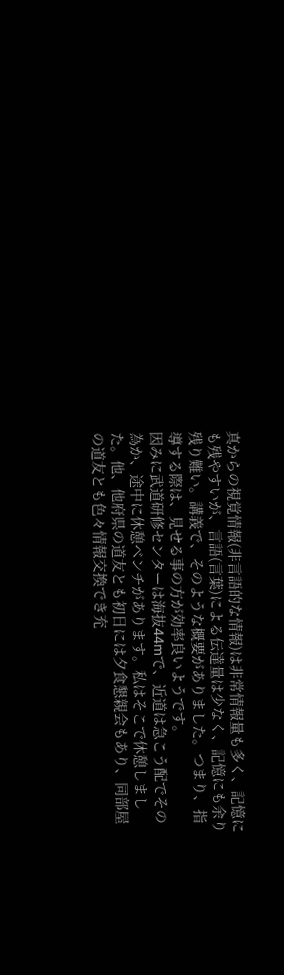真からの視覚情報(非言語的な情報)は非常情報量も多く、記憶にも残やすいが、言語(言葉)による伝達量は少なく、記憶にも余り残り難い。講義で、そのような概要がありました。つまり、指導する際は、見せる事の方が効率良いようです。
因みに武道研修センターは海抜44mで、近道は急こう配でその為か、途中に休憩ベンチがあります。私はそこで休憩しました。他、他府県の道友とも初日には夕食懇親会もあり、同部屋の道友とも色々情報交換でき充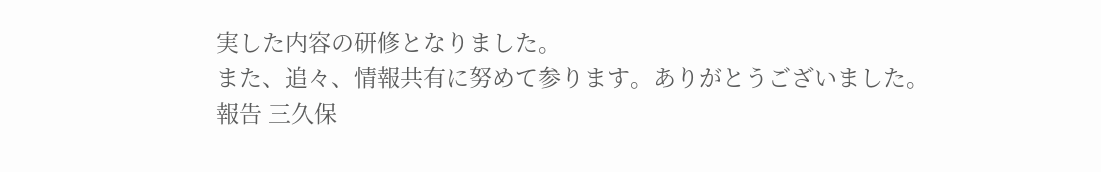実した内容の研修となりました。
また、追々、情報共有に努めて参ります。ありがとうございました。
報告 三久保